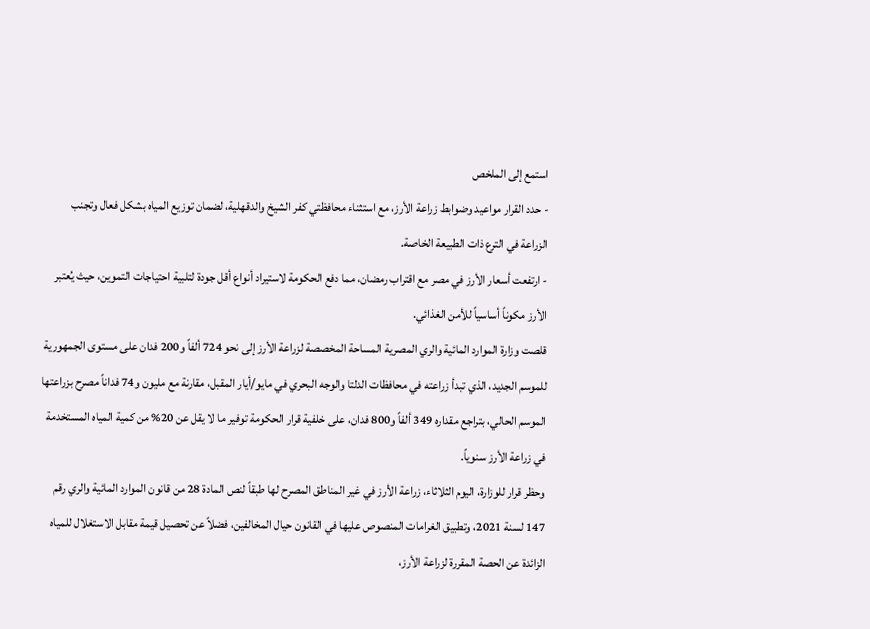استمع إلى الملخص
- حدد القرار مواعيد وضوابط زراعة الأرز، مع استثناء محافظتي كفر الشيخ والدقهلية، لضمان توزيع المياه بشكل فعال وتجنب الزراعة في الترع ذات الطبيعة الخاصة.
- ارتفعت أسعار الأرز في مصر مع اقتراب رمضان، مما دفع الحكومة لاستيراد أنواع أقل جودة لتلبية احتياجات التموين، حيث يُعتبر الأرز مكوناً أساسياً للأمن الغذائي.
قلصت وزارة الموارد المائية والري المصرية المساحة المخصصة لزراعة الأرز إلى نحو 724 ألفاً و200 فدان على مستوى الجمهورية للموسم الجديد، الذي تبدأ زراعته في محافظات الدلتا والوجه البحري في مايو/أيار المقبل، مقارنة مع مليون و74 فداناً مصرح بزراعتها الموسم الحالي، بتراجع مقداره 349 ألفاً و800 فدان، على خلفية قرار الحكومة توفير ما لا يقل عن 20% من كمية المياه المستخدمة في زراعة الأرز سنوياً.
وحظر قرار للوزارة، اليوم الثلاثاء، زراعة الأرز في غير المناطق المصرح لها طبقاً لنص المادة 28 من قانون الموارد المائية والري رقم 147 لسنة 2021، وتطبيق الغرامات المنصوص عليها في القانون حيال المخالفين، فضلاً عن تحصيل قيمة مقابل الاستغلال للمياه الزائدة عن الحصة المقررة لزراعة الأرز،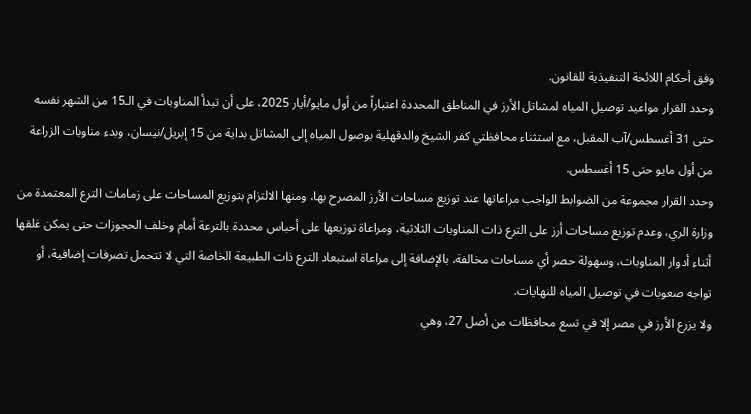وفق أحكام اللائحة التنفيذية للقانون.
وحدد القرار مواعيد توصيل المياه لمشاتل الأرز في المناطق المحددة اعتباراً من أول مايو/أيار 2025، على أن تبدأ المناوبات في الـ15 من الشهر نفسه حتى 31 أغسطس/آب المقبل، مع استثناء محافظتي كفر الشيخ والدقهلية بوصول المياه إلى المشاتل بداية من 15 إبريل/نيسان، وبدء مناوبات الزراعة من أول مايو حتى 15 أغسطس.
وحدد القرار مجموعة من الضوابط الواجب مراعاتها عند توزيع مساحات الأرز المصرح بها، ومنها الالتزام بتوزيع المساحات على زمامات الترع المعتمدة من وزارة الري، وعدم توزيع مساحات أرز على الترع ذات المناوبات الثلاثية، ومراعاة توزيعها على أحباس محددة بالترعة أمام وخلف الحجوزات حتى يمكن غلقها أثناء أدوار المناوبات، وسهولة حصر أي مساحات مخالفة، بالإضافة إلى مراعاة استبعاد الترع ذات الطبيعة الخاصة التي لا تتحمل تصرفات إضافية، أو تواجه صعوبات في توصيل المياه للنهايات.
ولا يزرع الأرز في مصر إلا في تسع محافظات من أصل 27، وهي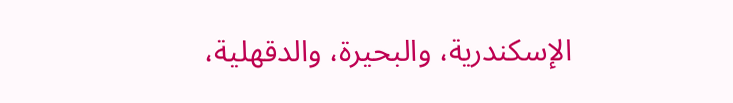الإسكندرية، والبحيرة، والدقهلية،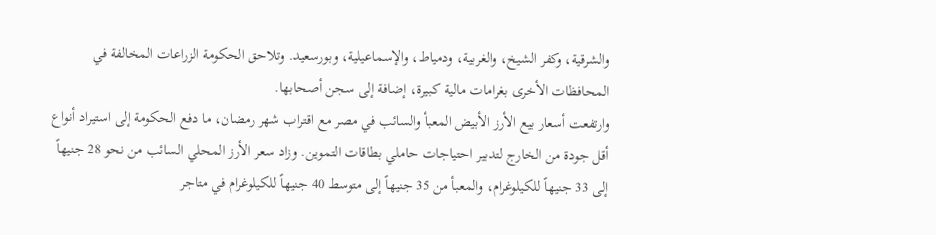والشرقية، وكفر الشيخ، والغربية، ودمياط، والإسماعيلية، وبورسعيد. وتلاحق الحكومة الزراعات المخالفة في المحافظات الأخرى بغرامات مالية كبيرة، إضافة إلى سجن أصحابها.
وارتفعت أسعار بيع الأرز الأبيض المعبأ والسائب في مصر مع اقتراب شهر رمضان، ما دفع الحكومة إلى استيراد أنواع أقل جودة من الخارج لتدبير احتياجات حاملي بطاقات التموين. وزاد سعر الأرز المحلي السائب من نحو 28 جنيهاً إلى 33 جنيهاً للكيلوغرام، والمعبأ من 35 جنيهاً إلى متوسط 40 جنيهاً للكيلوغرام في متاجر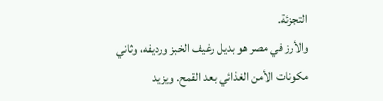التجزئة.
والأرز في مصر هو بديل رغيف الخبز ورديفه، وثاني مكونات الأمن الغذائي بعد القمح. ويزيد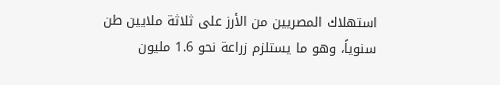استهلاك المصريين من الأرز على ثلاثة ملايين طن سنوياً، وهو ما يستلزم زراعة نحو 1.6 مليون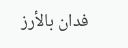فدان بالأرز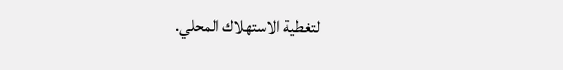لتغطية الاستهلاك المحلي.